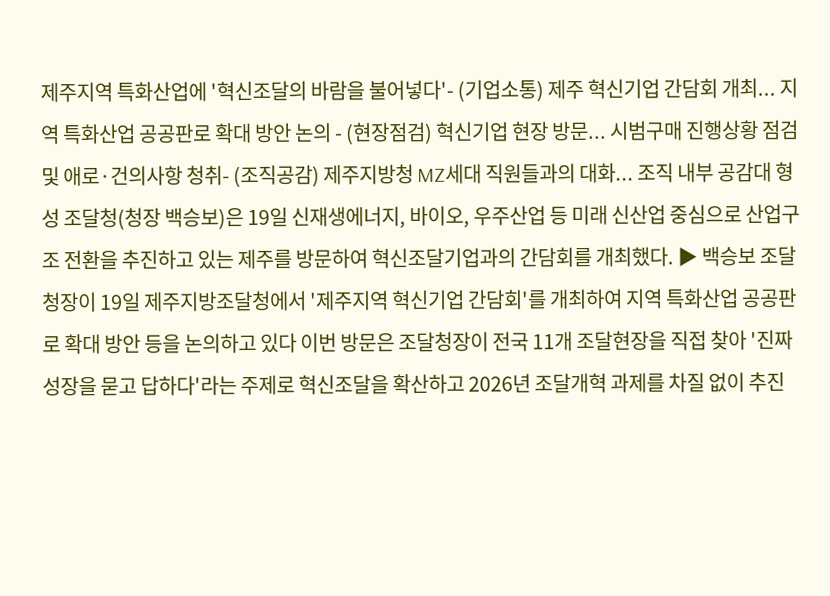제주지역 특화산업에 '혁신조달의 바람을 불어넣다'- (기업소통) 제주 혁신기업 간담회 개최... 지역 특화산업 공공판로 확대 방안 논의 - (현장점검) 혁신기업 현장 방문... 시범구매 진행상황 점검 및 애로·건의사항 청취- (조직공감) 제주지방청 MZ세대 직원들과의 대화... 조직 내부 공감대 형성 조달청(청장 백승보)은 19일 신재생에너지, 바이오, 우주산업 등 미래 신산업 중심으로 산업구조 전환을 추진하고 있는 제주를 방문하여 혁신조달기업과의 간담회를 개최했다. ▶ 백승보 조달청장이 19일 제주지방조달청에서 '제주지역 혁신기업 간담회'를 개최하여 지역 특화산업 공공판로 확대 방안 등을 논의하고 있다 이번 방문은 조달청장이 전국 11개 조달현장을 직접 찾아 '진짜 성장을 묻고 답하다'라는 주제로 혁신조달을 확산하고 2026년 조달개혁 과제를 차질 없이 추진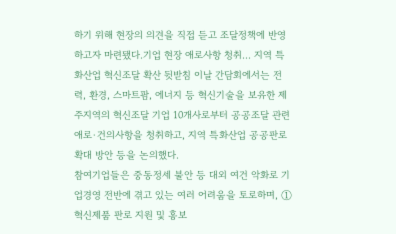하기 위해 현장의 의견을 직접 듣고 조달정책에 반영하고자 마련됐다.기업 현장 애로사항 청취... 지역 특화산업 혁신조달 확산 뒷받침 이날 간담회에서는 전력, 환경, 스마트팜, 에너지 등 혁신기술을 보유한 제주지역의 혁신조달 기업 10개사로부터 공공조달 관련 애로·건의사항을 청취하고, 지역 특화산업 공공판로 확대 방안 등을 논의했다.
참여기업들은 중동정세 불안 등 대외 여건 악화로 기업경영 전반에 겪고 있는 여러 어려움을 토로하며, ①혁신제품 판로 지원 및 홍보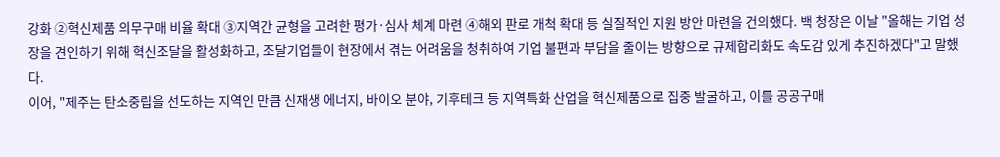강화 ②혁신제품 의무구매 비율 확대 ③지역간 균형을 고려한 평가·심사 체계 마련 ④해외 판로 개척 확대 등 실질적인 지원 방안 마련을 건의했다. 백 청장은 이날 "올해는 기업 성장을 견인하기 위해 혁신조달을 활성화하고, 조달기업들이 현장에서 겪는 어려움을 청취하여 기업 불편과 부담을 줄이는 방향으로 규제합리화도 속도감 있게 추진하겠다"고 말했다.
이어, "제주는 탄소중립을 선도하는 지역인 만큼 신재생 에너지, 바이오 분야, 기후테크 등 지역특화 산업을 혁신제품으로 집중 발굴하고, 이를 공공구매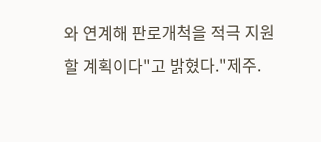와 연계해 판로개척을 적극 지원할 계획이다"고 밝혔다."제주.